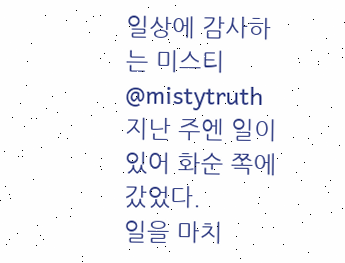일상에 감사하는 미스티 @mistytruth
지난 주엔 일이 있어 화순 쪽에 갔었다.
일을 마치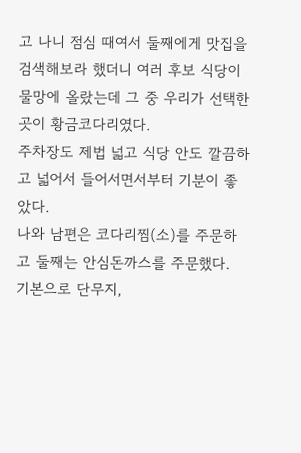고 나니 점심 때여서 둘째에게 맛집을 검색해보라 했더니 여러 후보 식당이 물망에 올랐는데 그 중 우리가 선택한 곳이 황금코다리였다.
주차장도 제법 넓고 식당 안도 깔끔하고 넓어서 들어서면서부터 기분이 좋았다.
나와 남편은 코다리찜(소)를 주문하고 둘째는 안심돈까스를 주문했다.
기본으로 단무지,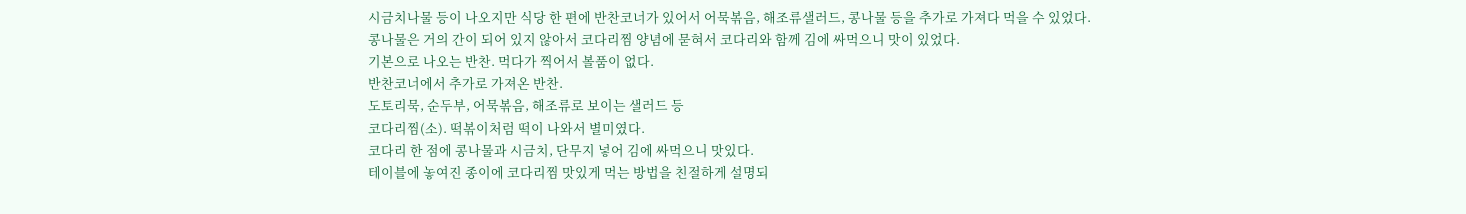시금치나물 등이 나오지만 식당 한 편에 반찬코너가 있어서 어묵볶음, 해조류샐러드, 콩나물 등을 추가로 가져다 먹을 수 있었다.
콩나물은 거의 간이 되어 있지 않아서 코다리찜 양념에 묻혀서 코다리와 함께 김에 싸먹으니 맛이 있었다.
기본으로 나오는 반찬. 먹다가 찍어서 볼품이 없다.
반찬코너에서 추가로 가져온 반찬.
도토리묵, 순두부, 어묵볶음, 해조류로 보이는 샐러드 등
코다리찜(소). 떡볶이처럼 떡이 나와서 별미였다.
코다리 한 점에 콩나물과 시금치, 단무지 넣어 김에 싸먹으니 맛있다.
테이블에 놓여진 종이에 코다리찜 맛있게 먹는 방법을 친절하게 설명되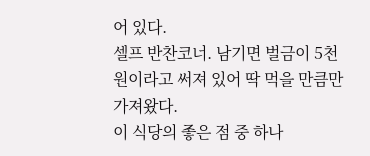어 있다.
셀프 반찬코너. 남기면 벌금이 5천원이라고 써져 있어 딱 먹을 만큼만 가져왔다.
이 식당의 좋은 점 중 하나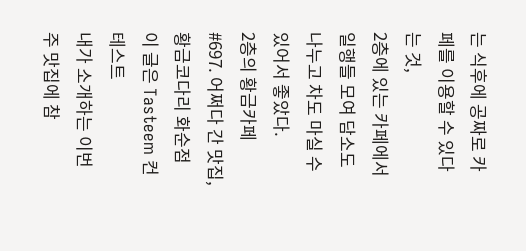는 식후에 공짜로 카페를 이용할 수 있다는 것,
2층에 있는 카페에서 일행들 모여 담소도 나누고 차도 마실 수 있어서 좋았다.
2층의 황금카페
#697. 어쩌다 간 맛집, 황금코다리 화순점
이 글은 Tasteem 컨테스트
내가 소개하는 이번 주 맛집에 참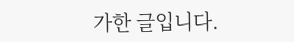가한 글입니다.